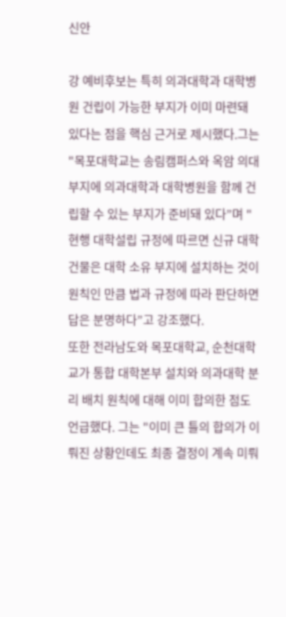신안

강 예비후보는 특히 의과대학과 대학병원 건립이 가능한 부지가 이미 마련돼 있다는 점을 핵심 근거로 제시했다.그는 "목포대학교는 송림캠퍼스와 옥암 의대부지에 의과대학과 대학병원을 함께 건립할 수 있는 부지가 준비돼 있다”며 "현행 대학설립 규정에 따르면 신규 대학 건물은 대학 소유 부지에 설치하는 것이 원칙인 만큼 법과 규정에 따라 판단하면 답은 분명하다”고 강조했다.
또한 전라남도와 목포대학교, 순천대학교가 통합 대학본부 설치와 의과대학 분리 배치 원칙에 대해 이미 합의한 점도 언급했다. 그는 "이미 큰 틀의 합의가 이뤄진 상황인데도 최종 결정이 계속 미뤄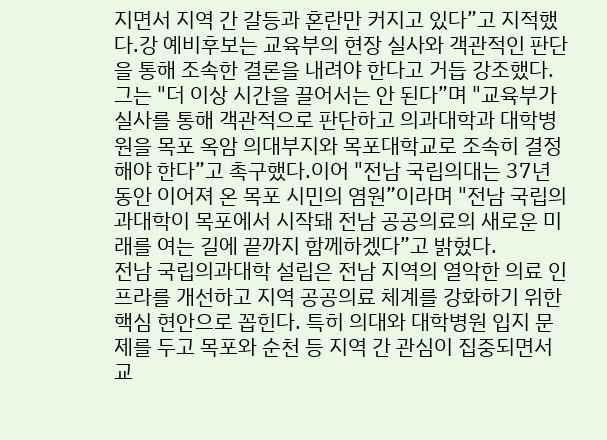지면서 지역 간 갈등과 혼란만 커지고 있다”고 지적했다.강 예비후보는 교육부의 현장 실사와 객관적인 판단을 통해 조속한 결론을 내려야 한다고 거듭 강조했다.
그는 "더 이상 시간을 끌어서는 안 된다”며 "교육부가 실사를 통해 객관적으로 판단하고 의과대학과 대학병원을 목포 옥암 의대부지와 목포대학교로 조속히 결정해야 한다”고 촉구했다.이어 "전남 국립의대는 37년 동안 이어져 온 목포 시민의 염원”이라며 "전남 국립의과대학이 목포에서 시작돼 전남 공공의료의 새로운 미래를 여는 길에 끝까지 함께하겠다”고 밝혔다.
전남 국립의과대학 설립은 전남 지역의 열악한 의료 인프라를 개선하고 지역 공공의료 체계를 강화하기 위한 핵심 현안으로 꼽힌다. 특히 의대와 대학병원 입지 문제를 두고 목포와 순천 등 지역 간 관심이 집중되면서 교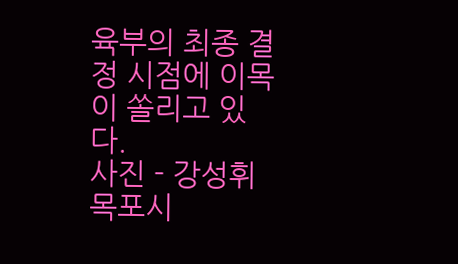육부의 최종 결정 시점에 이목이 쏠리고 있다.
사진 - 강성휘 목포시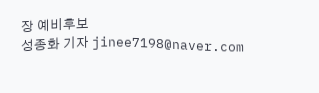장 예비후보
성종화 기자 jinee7198@naver.com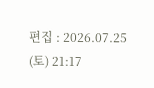편집 : 2026.07.25 (토) 21:17